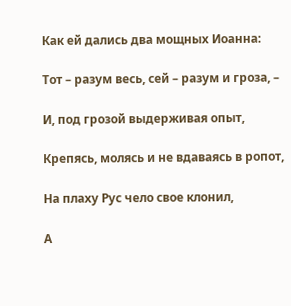Как ей дались два мощных Иоанна:

Тот – разум весь, сей – разум и гроза, –

И, под грозой выдерживая опыт,

Крепясь, молясь и не вдаваясь в ропот,

На плаху Рус чело свое клонил,

А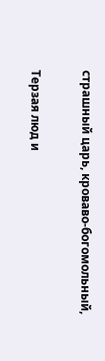страшный царь, кроваво-богомольный,

Терзая люд и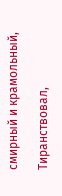смирный и крамольный,

Тиранствовал,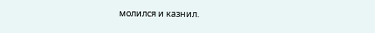молился и казнил.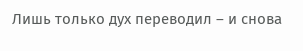Лишь только дух переводил – и снова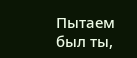Пытаем был ты,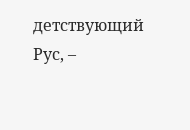детствующий Рус, –